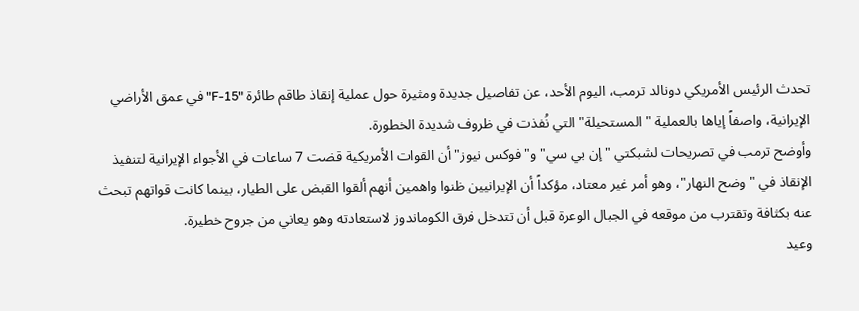تحدث الرئيس الأمريكي دونالد ترمب، اليوم الأحد، عن تفاصيل جديدة ومثيرة حول عملية إنقاذ طاقم طائرة "F-15" في عمق الأراضي الإيرانية، واصفاً إياها بالعملية "المستحيلة" التي نُفذت في ظروف شديدة الخطورة.
وأوضح ترمب في تصريحات لشبكتي "إن بي سي" و"فوكس نيوز" أن القوات الأمريكية قضت 7 ساعات في الأجواء الإيرانية لتنفيذ الإنقاذ في "وضح النهار"، وهو أمر غير معتاد، مؤكداً أن الإيرانيين ظنوا واهمين أنهم ألقوا القبض على الطيار، بينما كانت قواتهم تبحث عنه بكثافة وتقترب من موقعه في الجبال الوعرة قبل أن تتدخل فرق الكوماندوز لاستعادته وهو يعاني من جروح خطيرة.
وعيد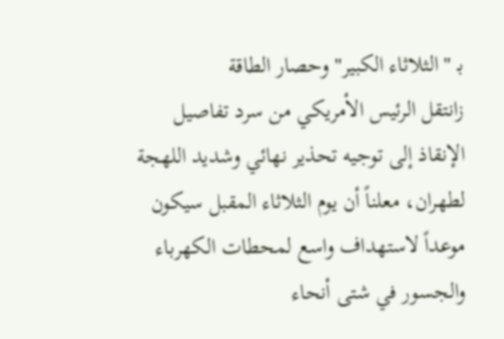بـ "الثلاثاء الكبير" وحصار الطاقة
زانتقل الرئيس الأمريكي من سرد تفاصيل الإنقاذ إلى توجيه تحذير نهائي وشديد اللهجة لطهران، معلناً أن يوم الثلاثاء المقبل سيكون موعداً لاستهداف واسع لمحطات الكهرباء والجسور في شتى أنحاء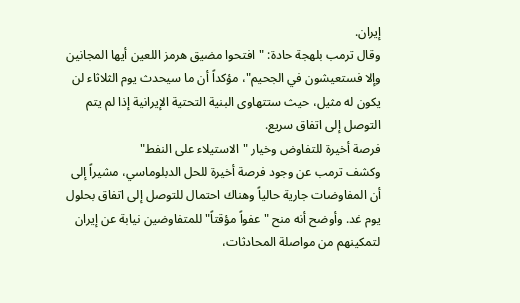إيران.
وقال ترمب بلهجة حادة: "افتحوا مضيق هرمز اللعين أيها المجانين وإلا فستعيشون في الجحيم"، مؤكداً أن ما سيحدث يوم الثلاثاء لن يكون له مثيل، حيث ستتهاوى البنية التحتية الإيرانية إذا لم يتم التوصل إلى اتفاق سريع.
فرصة أخيرة للتفاوض وخيار "الاستيلاء على النفط"
وكشف ترمب عن وجود فرصة أخيرة للحل الدبلوماسي، مشيراً إلى أن المفاوضات جارية حالياً وهناك احتمال للتوصل إلى اتفاق بحلول يوم غد. وأوضح أنه منح "عفواً مؤقتاً" للمتفاوضين نيابة عن إيران لتمكينهم من مواصلة المحادثات،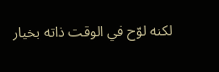لكنه لوّح في الوقت ذاته بخيار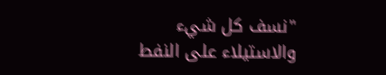"نسف كل شيء والاستيلاء على النفط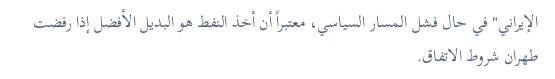الإيراني" في حال فشل المسار السياسي، معتبراً أن أخذ النفط هو البديل الأفضل إذا رفضت طهران شروط الاتفاق.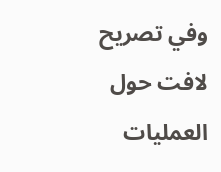وفي تصريح لافت حول العمليات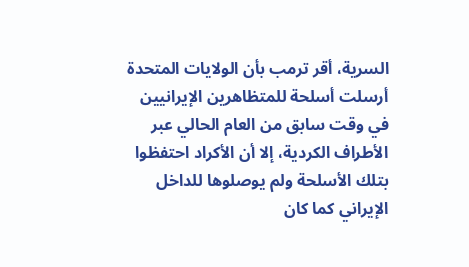السرية، أقر ترمب بأن الولايات المتحدة أرسلت أسلحة للمتظاهرين الإيرانيين في وقت سابق من العام الحالي عبر الأطراف الكردية، إلا أن الأكراد احتفظوا بتلك الأسلحة ولم يوصلوها للداخل الإيراني كما كان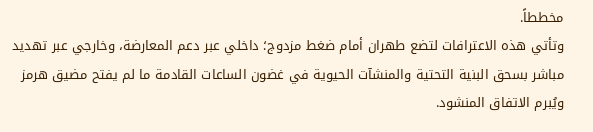مخططاً.
وتأتي هذه الاعترافات لتضع طهران أمام ضغط مزدوج؛ داخلي عبر دعم المعارضة، وخارجي عبر تهديد مباشر بسحق البنية التحتية والمنشآت الحيوية في غضون الساعات القادمة ما لم يفتح مضيق هرمز ويُبرم الاتفاق المنشود.